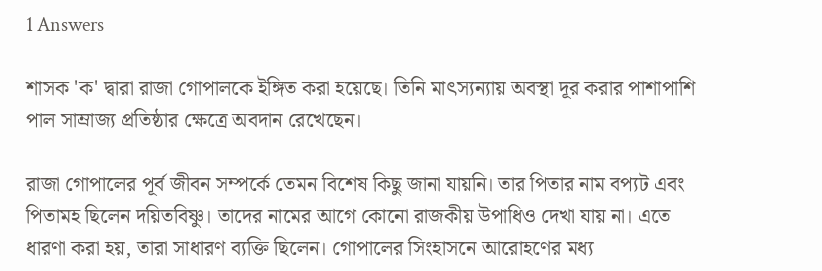1 Answers

শাসক 'ক' দ্বারা রাজা গোপালকে ইঙ্গিত করা হয়েছে। তিনি মাৎস্যন্যায় অবস্থা দূর করার পাশাপাশি পাল সাম্রাজ্য প্রতিষ্ঠার ক্ষেত্রে অবদান রেখেছেন।

রাজা গোপালের পূর্ব জীবন সম্পর্কে তেমন বিশেষ কিছু জানা যায়নি। তার পিতার নাম বপ্যট এবং পিতামহ ছিলেন দয়িতবিষ্ণু। তাদের নামের আগে কোনো রাজকীয় উপাধিও দেখা যায় না। এতে ধারণা করা হয়, তারা সাধারণ ব্যক্তি ছিলেন। গোপালের সিংহাসনে আরোহণের মধ্য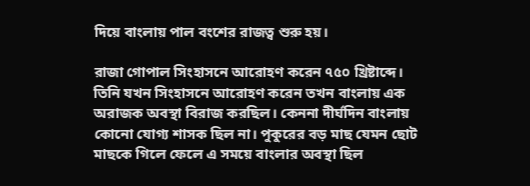দিয়ে বাংলায় পাল বংশের রাজত্ব শুরু হয়।

রাজা গোপাল সিংহাসনে আরোহণ করেন ৭৫০ খ্রিষ্টাব্দে। তিনি যখন সিংহাসনে আরোহণ করেন তখন বাংলায় এক অরাজক অবস্থা বিরাজ করছিল। কেননা দীর্ঘদিন বাংলায় কোনো যোগ্য শাসক ছিল না। পুকুরের বড় মাছ যেমন ছোট মাছকে গিলে ফেলে এ সময়ে বাংলার অবস্থা ছিল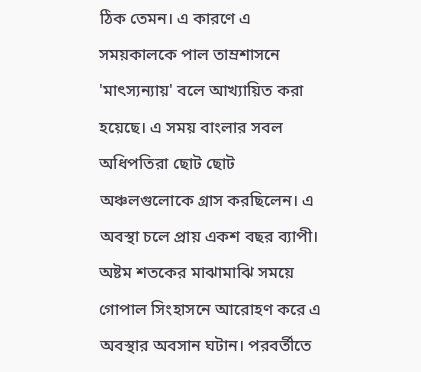ঠিক তেমন। এ কারণে এ সময়কালকে পাল তাম্রশাসনে 'মাৎস্যন্যায়' বলে আখ্যায়িত করা হয়েছে। এ সময় বাংলার সবল অধিপতিরা ছোট ছোট অঞ্চলগুলোকে গ্রাস করছিলেন। এ অবস্থা চলে প্রায় একশ বছর ব্যাপী। অষ্টম শতকের মাঝামাঝি সময়ে গোপাল সিংহাসনে আরোহণ করে এ অবস্থার অবসান ঘটান। পরবর্তীতে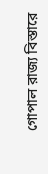গোপাল রাজ্য বিস্তারে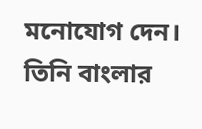মনোযোগ দেন। তিনি বাংলার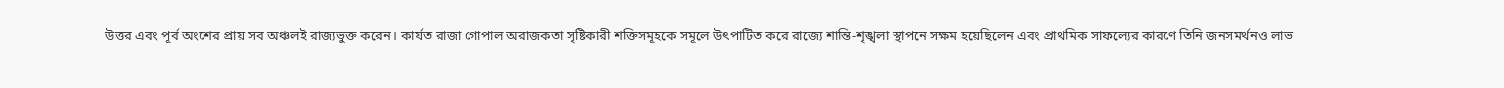উত্তর এবং পূর্ব অংশের প্রায় সব অঞ্চলই রাজ্যভুক্ত করেন। কার্যত রাজা গোপাল অরাজকতা সৃষ্টিকারী শক্তিসমূহকে সমূলে উৎপাটিত করে রাজ্যে শান্তি-শৃঙ্খলা স্থাপনে সক্ষম হয়েছিলেন এবং প্রাথমিক সাফল্যের কারণে তিনি জনসমর্থনও লাভ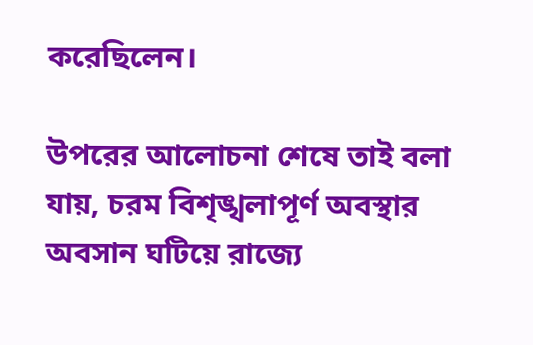করেছিলেন।

উপরের আলোচনা শেষে তাই বলা যায়, চরম বিশৃঙ্খলাপূর্ণ অবস্থার অবসান ঘটিয়ে রাজ্যে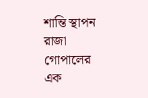শান্তি স্থাপন রাজা গোপালের এক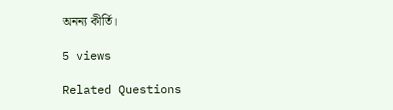অনন্য কীর্তি।

5 views

Related Questions